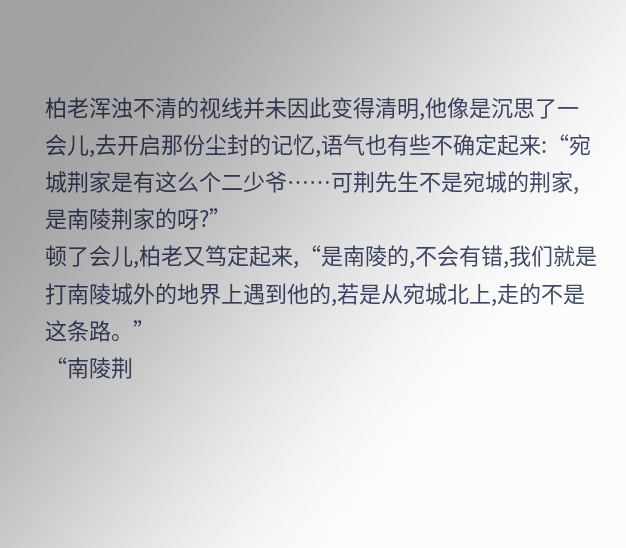柏老浑浊不清的视线并未因此变得清明,他像是沉思了一会儿,去开启那份尘封的记忆,语气也有些不确定起来:“宛城荆家是有这么个二少爷……可荆先生不是宛城的荆家,是南陵荆家的呀?”
顿了会儿,柏老又笃定起来,“是南陵的,不会有错,我们就是打南陵城外的地界上遇到他的,若是从宛城北上,走的不是这条路。”
“南陵荆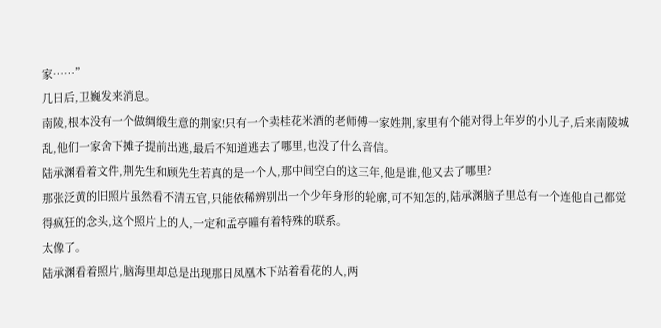家……”
几日后,卫巍发来消息。
南陵,根本没有一个做绸缎生意的荆家!只有一个卖桂花米酒的老师傅一家姓荆,家里有个能对得上年岁的小儿子,后来南陵城乱,他们一家舍下摊子提前出逃,最后不知道逃去了哪里,也没了什么音信。
陆承渊看着文件,荆先生和顾先生若真的是一个人,那中间空白的这三年,他是谁,他又去了哪里?
那张泛黄的旧照片虽然看不清五官,只能依稀辨别出一个少年身形的轮廓,可不知怎的,陆承渊脑子里总有一个连他自己都觉得疯狂的念头,这个照片上的人,一定和孟亭曈有着特殊的联系。
太像了。
陆承渊看着照片,脑海里却总是出现那日凤凰木下站着看花的人,两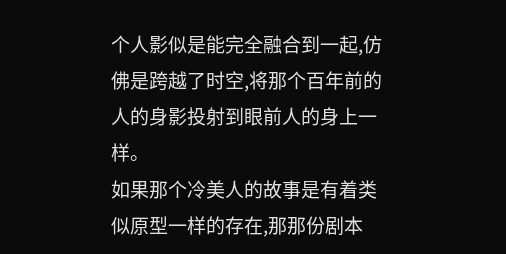个人影似是能完全融合到一起,仿佛是跨越了时空,将那个百年前的人的身影投射到眼前人的身上一样。
如果那个冷美人的故事是有着类似原型一样的存在,那那份剧本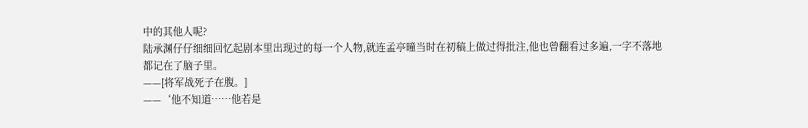中的其他人呢?
陆承渊仔仔细细回忆起剧本里出现过的每一个人物,就连孟亭曈当时在初稿上做过得批注,他也曾翻看过多遍,一字不落地都记在了脑子里。
——[将军战死子在腹。]
——‘他不知道……他若是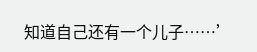知道自己还有一个儿子……’